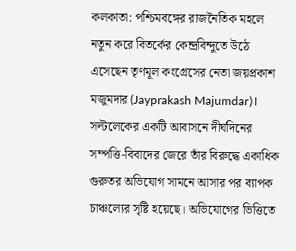কলকাতা: পশ্চিমবঙ্গের রাজনৈতিক মহলে নতুন করে বিতর্কের কেন্দ্রবিন্দুতে উঠে এসেছেন তৃণমূল কংগ্রেসের নেতা জয়প্রকাশ মজুমদার (Jayprakash Majumdar)। সল্টলেকের একটি আবাসনে দীর্ঘদিনের সম্পত্তি-বিবাদের জেরে তাঁর বিরুদ্ধে একাধিক গুরুতর অভিযোগ সামনে আসার পর ব্যাপক চাঞ্চল্যের সৃষ্টি হয়েছে। অভিযোগের ভিত্তিতে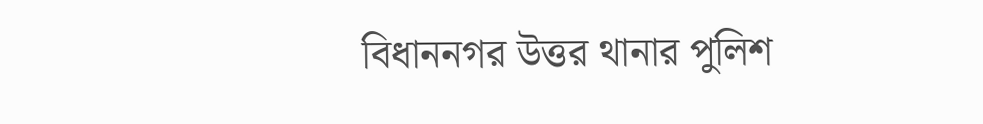বিধাননগর উত্তর থানার পুলিশ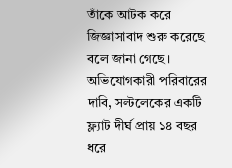তাঁকে আটক করে জিজ্ঞাসাবাদ শুরু করেছে বলে জানা গেছে।
অভিযোগকারী পরিবারের দাবি, সল্টলেকের একটি ফ্ল্যাট দীর্ঘ প্রায় ১৪ বছর ধরে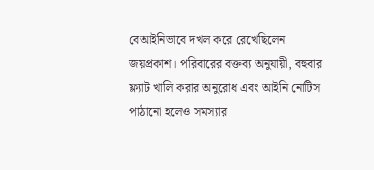বেআইনিভাবে দখল করে রেখেছিলেন জয়প্রকাশ। পরিবারের বক্তব্য অনুযায়ী, বহুবার ফ্ল্যাট খালি করার অনুরোধ এবং আইনি নোটিস পাঠানো হলেও সমস্যার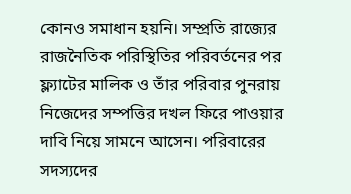কোনও সমাধান হয়নি। সম্প্রতি রাজ্যের রাজনৈতিক পরিস্থিতির পরিবর্তনের পর ফ্ল্যাটের মালিক ও তাঁর পরিবার পুনরায় নিজেদের সম্পত্তির দখল ফিরে পাওয়ার দাবি নিয়ে সামনে আসেন। পরিবারের সদস্যদের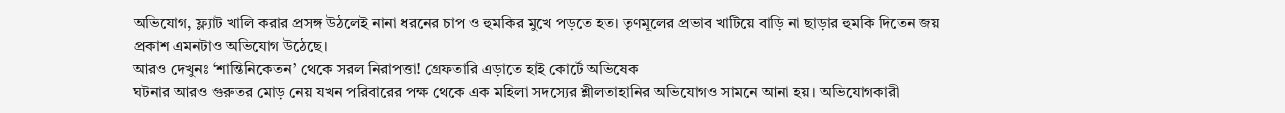অভিযোগ, ফ্ল্যাট খালি করার প্রসঙ্গ উঠলেই নানা ধরনের চাপ ও হুমকির মুখে পড়তে হত। তৃণমূলের প্রভাব খাটিয়ে বাড়ি না ছাড়ার হুমকি দিতেন জয় প্রকাশ এমনটাও অভিযোগ উঠেছে।
আরও দেখুনঃ ‘শান্তিনিকেতন’ থেকে সরল নিরাপত্তা! গ্রেফতারি এড়াতে হাই কোর্টে অভিষেক
ঘটনার আরও গুরুতর মোড় নেয় যখন পরিবারের পক্ষ থেকে এক মহিলা সদস্যের শ্লীলতাহানির অভিযোগও সামনে আনা হয়। অভিযোগকারী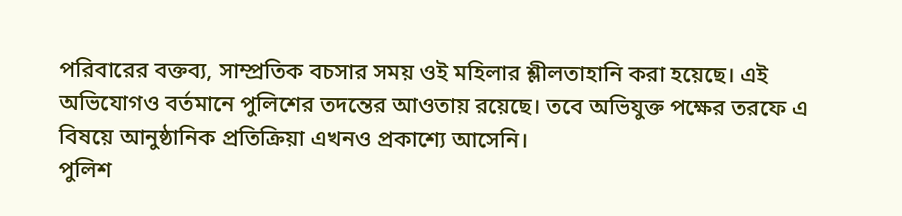পরিবারের বক্তব্য, সাম্প্রতিক বচসার সময় ওই মহিলার শ্লীলতাহানি করা হয়েছে। এই অভিযোগও বর্তমানে পুলিশের তদন্তের আওতায় রয়েছে। তবে অভিযুক্ত পক্ষের তরফে এ বিষয়ে আনুষ্ঠানিক প্রতিক্রিয়া এখনও প্রকাশ্যে আসেনি।
পুলিশ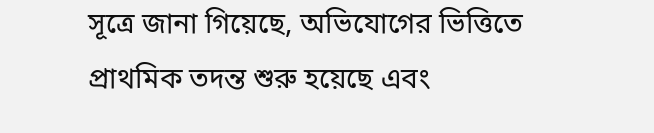সূত্রে জানা গিয়েছে, অভিযোগের ভিত্তিতে প্রাথমিক তদন্ত শুরু হয়েছে এবং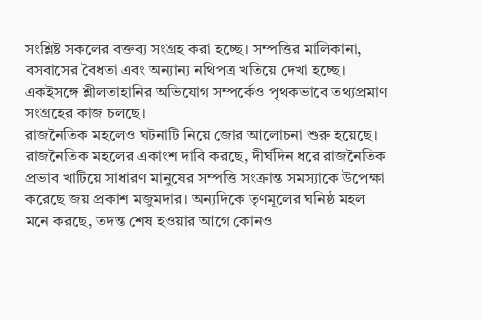সংশ্লিষ্ট সকলের বক্তব্য সংগ্রহ করা হচ্ছে। সম্পত্তির মালিকানা, বসবাসের বৈধতা এবং অন্যান্য নথিপত্র খতিয়ে দেখা হচ্ছে। একইসঙ্গে শ্লীলতাহানির অভিযোগ সম্পর্কেও পৃথকভাবে তথ্যপ্রমাণ সংগ্রহের কাজ চলছে।
রাজনৈতিক মহলেও ঘটনাটি নিয়ে জোর আলোচনা শুরু হয়েছে। রাজনৈতিক মহলের একাংশ দাবি করছে, দীর্ঘদিন ধরে রাজনৈতিক প্রভাব খাটিয়ে সাধারণ মানুষের সম্পত্তি সংক্রান্ত সমস্যাকে উপেক্ষা করেছে জয় প্রকাশ মজুমদার। অন্যদিকে তৃণমূলের ঘনিষ্ঠ মহল মনে করছে, তদন্ত শেষ হওয়ার আগে কোনও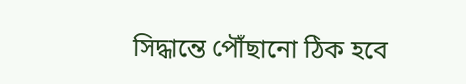সিদ্ধান্তে পৌঁছানো ঠিক হবে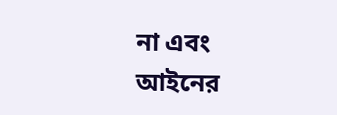না এবং আইনের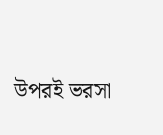উপরই ভরসা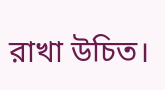রাখা উচিত।